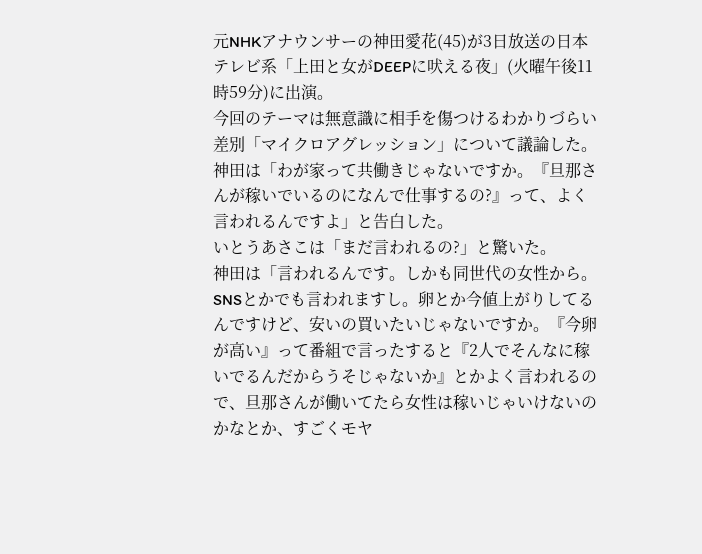元NHKアナウンサーの神田愛花(45)が3日放送の日本テレビ系「上田と女がDEEPに吠える夜」(火曜午後11時59分)に出演。
今回のテーマは無意識に相手を傷つけるわかりづらい差別「マイクロアグレッション」について議論した。
神田は「わが家って共働きじゃないですか。『旦那さんが稼いでいるのになんで仕事するの?』って、よく言われるんですよ」と告白した。
いとうあさこは「まだ言われるの?」と驚いた。
神田は「言われるんです。しかも同世代の女性から。SNSとかでも言われますし。卵とか今値上がりしてるんですけど、安いの買いたいじゃないですか。『今卵が高い』って番組で言ったすると『2人でそんなに稼いでるんだからうそじゃないか』とかよく言われるので、旦那さんが働いてたら女性は稼いじゃいけないのかなとか、すごくモヤ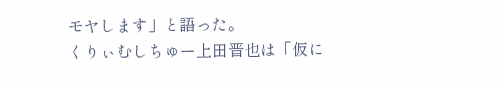モヤします」と語った。
くりぃむしちゅー上田晋也は「仮に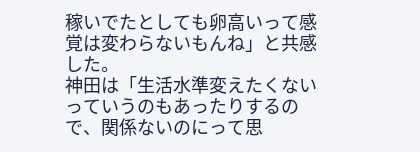稼いでたとしても卵高いって感覚は変わらないもんね」と共感した。
神田は「生活水準変えたくないっていうのもあったりするので、関係ないのにって思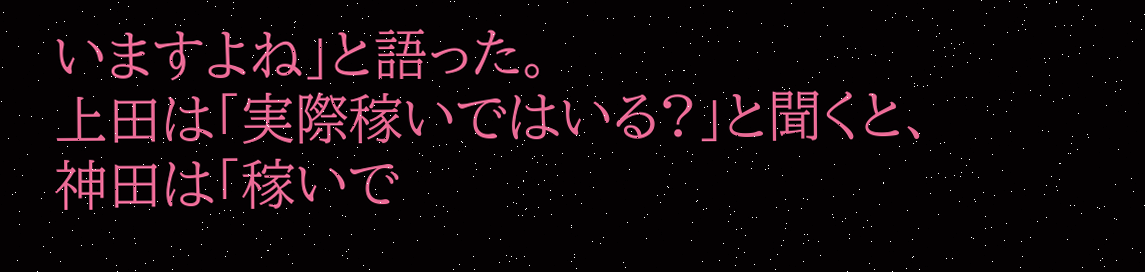いますよね」と語った。
上田は「実際稼いではいる?」と聞くと、神田は「稼いで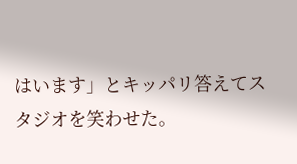はいます」とキッパリ答えてスタジオを笑わせた。